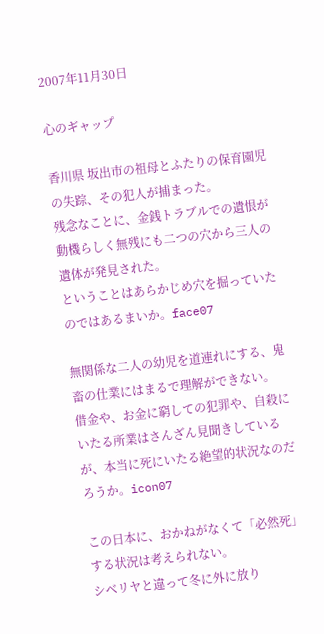2007年11月30日

心のギャップ

香川県 坂出市の祖母とふたりの保育園児の失踪、その犯人が捕まった。
残念なことに、金銭トラブルでの遺恨が動機らしく無残にも二つの穴から三人の遺体が発見された。
ということはあらかじめ穴を掘っていたのではあるまいか。face07

無関係な二人の幼児を道連れにする、鬼畜の仕業にはまるで理解ができない。
借金や、お金に窮しての犯罪や、自殺にいたる所業はさんざん見聞きしているが、本当に死にいたる絶望的状況なのだろうか。icon07

この日本に、おかねがなくて「必然死」する状況は考えられない。
シベリヤと違って冬に外に放り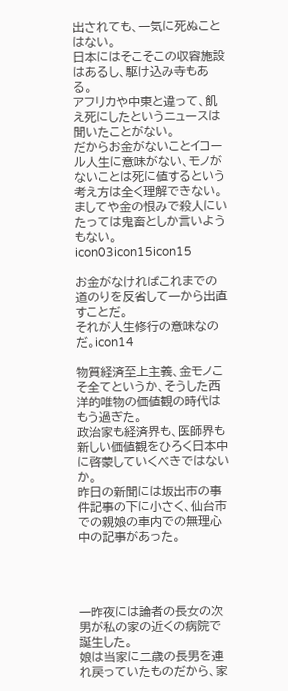出されても、一気に死ぬことはない。
日本にはそこそこの収容施設はあるし、駆け込み寺もある。
アフリカや中東と違って、飢え死にしたというニュースは聞いたことがない。
だからお金がないことイコール人生に意味がない、モノがないことは死に値するという考え方は全く理解できない。
ましてや金の恨みで殺人にいたっては鬼畜としか言いようもない。icon03icon15icon15

お金がなければこれまでの道のりを反省して一から出直すことだ。
それが人生修行の意味なのだ。icon14

物質経済至上主義、金モノこそ全てというか、そうした西洋的唯物の価値観の時代はもう過ぎた。
政治家も経済界も、医師界も新しい価値観をひろく日本中に啓蒙していくべきではないか。
昨日の新聞には坂出市の事件記事の下に小さく、仙台市での親娘の車内での無理心中の記事があった。




一昨夜には論者の長女の次男が私の家の近くの病院で誕生した。
娘は当家に二歳の長男を連れ戻っていたものだから、家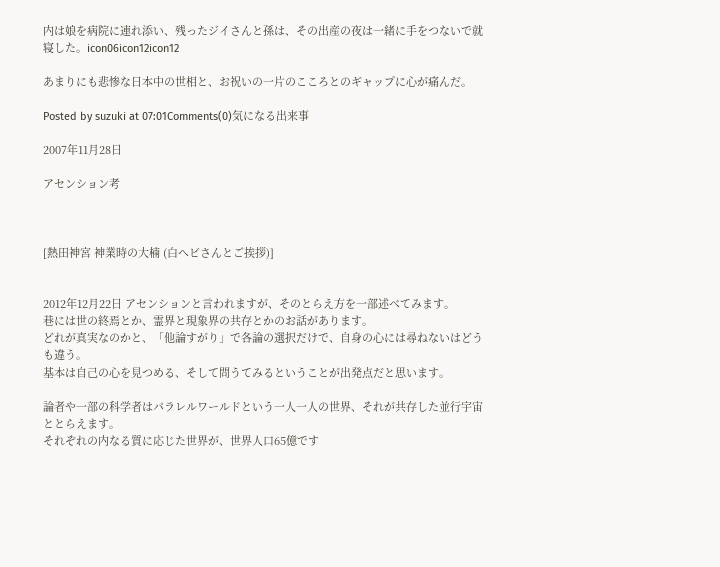内は娘を病院に連れ添い、残ったジイさんと孫は、その出産の夜は一緒に手をつないで就寝した。icon06icon12icon12

あまりにも悲惨な日本中の世相と、お祝いの一片のこころとのギャップに心が痛んだ。

Posted by suzuki at 07:01Comments(0)気になる出来事

2007年11月28日

アセンション考



[熱田神宮 神業時の大楠 (白へビさんとご挨拶)]


2012年12月22日 アセンションと言われますが、そのとらえ方を一部述べてみます。
巷には世の終焉とか、霊界と現象界の共存とかのお話があります。
どれが真実なのかと、「他論すがり」で各論の選択だけで、自身の心には尋ねないはどうも違う。
基本は自己の心を見つめる、そして問うてみるということが出発点だと思います。

論者や一部の科学者はパラレルワールドという一人一人の世界、それが共存した並行宇宙ととらえます。
それぞれの内なる質に応じた世界が、世界人口65億です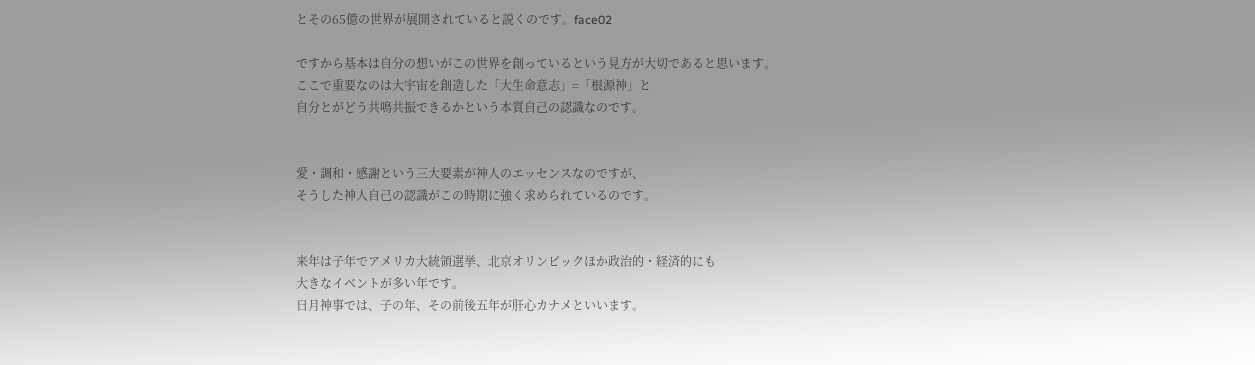とその65億の世界が展開されていると説くのです。face02

ですから基本は自分の想いがこの世界を創っているという見方が大切であると思います。
ここで重要なのは大宇宙を創造した「大生命意志」=「根源神」と
自分とがどう共鳴共振できるかという本質自己の認識なのです。


愛・調和・感謝という三大要素が神人のエッセンスなのですが、
そうした神人自己の認識がこの時期に強く求められているのです。


来年は子年でアメリカ大統領選挙、北京オリンピックほか政治的・経済的にも
大きなイベントが多い年です。
日月神事では、子の年、その前後五年が肝心カナメといいます。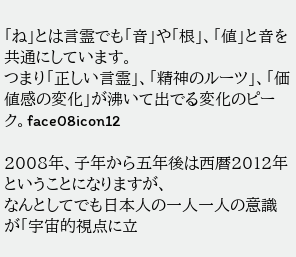「ね」とは言霊でも「音」や「根」、「値」と音を共通にしています。
つまり「正しい言霊」、「精神のルーツ」、「価値感の変化」が沸いて出でる変化のピーク。face08icon12

2008年、子年から五年後は西暦2012年ということになりますが、
なんとしてでも日本人の一人一人の意識が「宇宙的視点に立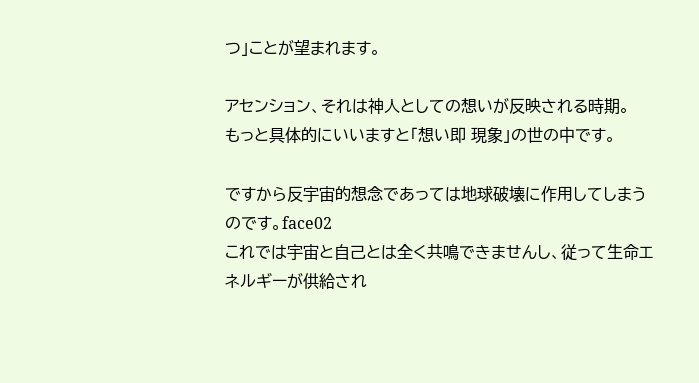つ」ことが望まれます。

アセンション、それは神人としての想いが反映される時期。
もっと具体的にいいますと「想い即 現象」の世の中です。

ですから反宇宙的想念であっては地球破壊に作用してしまうのです。face02
これでは宇宙と自己とは全く共鳴できませんし、従って生命エネルギーが供給され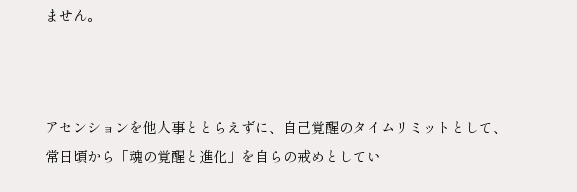ません。



アセンションを他人事ととらえずに、自己覚醒のタイムリミットとして、
常日頃から「魂の覚醒と進化」を自らの戒めとしてい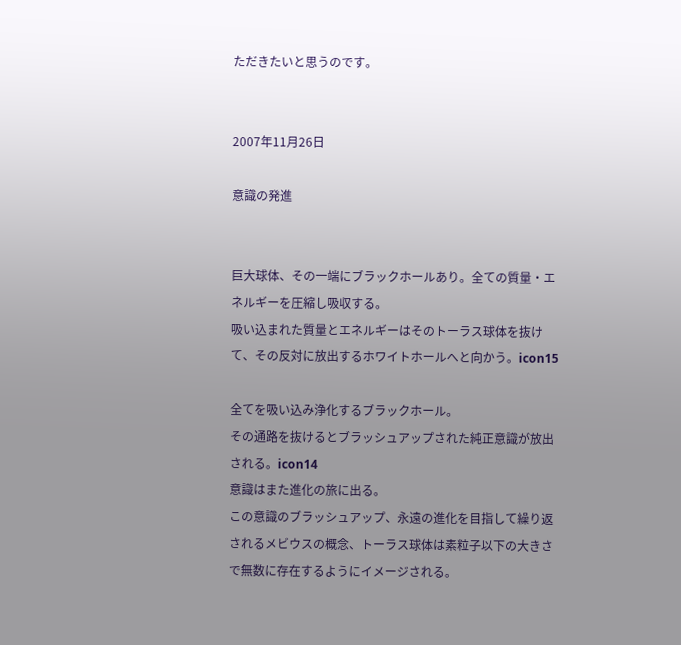ただきたいと思うのです。


2007年11月26日

意識の発進


巨大球体、その一端にブラックホールあり。全ての質量・エネルギーを圧縮し吸収する。
吸い込まれた質量とエネルギーはそのトーラス球体を抜けて、その反対に放出するホワイトホールへと向かう。icon15

全てを吸い込み浄化するブラックホール。
その通路を抜けるとブラッシュアップされた純正意識が放出される。icon14
意識はまた進化の旅に出る。
この意識のブラッシュアップ、永遠の進化を目指して繰り返されるメビウスの概念、トーラス球体は素粒子以下の大きさで無数に存在するようにイメージされる。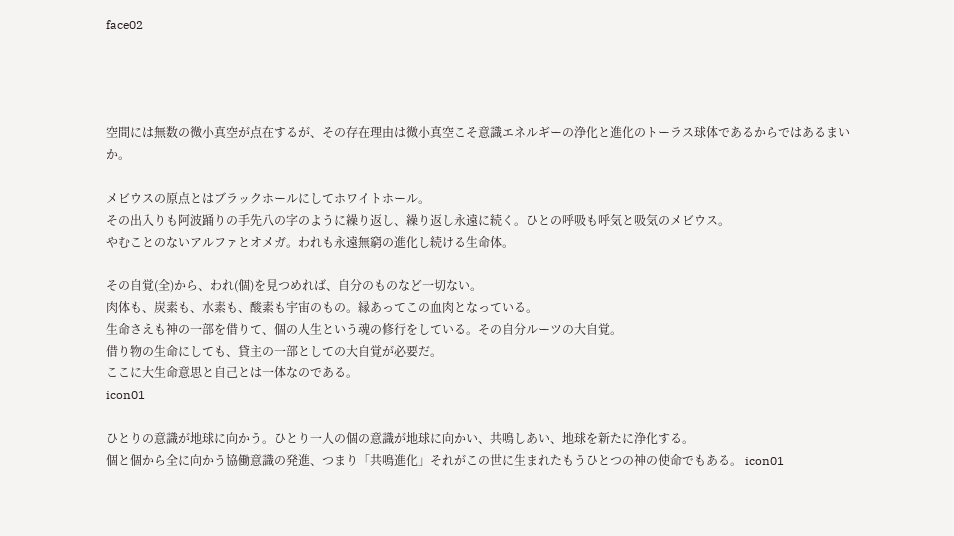face02




空間には無数の微小真空が点在するが、その存在理由は微小真空こそ意識エネルギーの浄化と進化のトーラス球体であるからではあるまいか。

メビウスの原点とはブラックホールにしてホワイトホール。
その出入りも阿波踊りの手先八の字のように繰り返し、繰り返し永遠に続く。ひとの呼吸も呼気と吸気のメビウス。
やむことのないアルファとオメガ。われも永遠無窮の進化し続ける生命体。

その自覚(全)から、われ(個)を見つめれば、自分のものなど一切ない。
肉体も、炭素も、水素も、酸素も宇宙のもの。縁あってこの血肉となっている。
生命さえも神の一部を借りて、個の人生という魂の修行をしている。その自分ルーツの大自覚。
借り物の生命にしても、貸主の一部としての大自覚が必要だ。
ここに大生命意思と自己とは一体なのである。
icon01

ひとりの意識が地球に向かう。ひとり一人の個の意識が地球に向かい、共鳴しあい、地球を新たに浄化する。
個と個から全に向かう協働意識の発進、つまり「共鳴進化」それがこの世に生まれたもうひとつの神の使命でもある。 icon01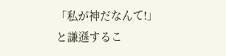「私が神だなんて!」と謙遜するこ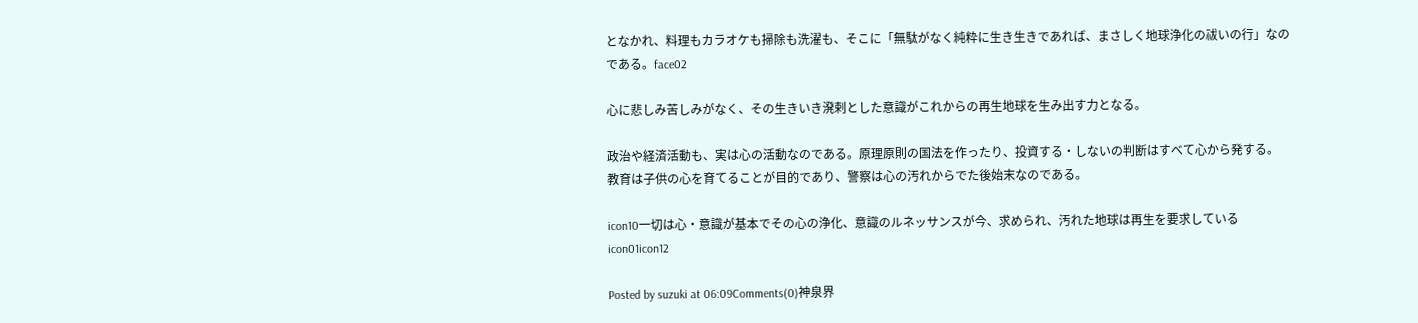となかれ、料理もカラオケも掃除も洗濯も、そこに「無駄がなく純粋に生き生きであれば、まさしく地球浄化の祓いの行」なのである。face02

心に悲しみ苦しみがなく、その生きいき溌剌とした意識がこれからの再生地球を生み出す力となる。

政治や経済活動も、実は心の活動なのである。原理原則の国法を作ったり、投資する・しないの判断はすべて心から発する。
教育は子供の心を育てることが目的であり、警察は心の汚れからでた後始末なのである。

icon10一切は心・意識が基本でその心の浄化、意識のルネッサンスが今、求められ、汚れた地球は再生を要求している
icon01icon12

Posted by suzuki at 06:09Comments(0)神泉界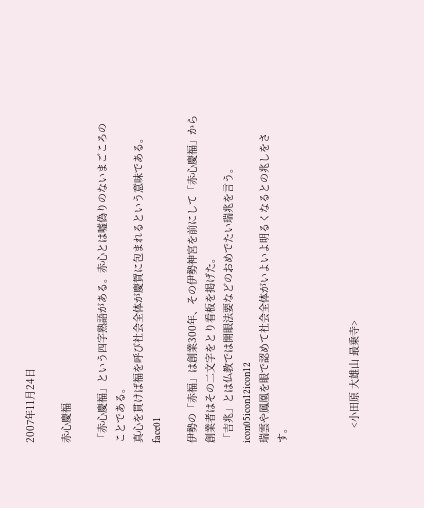2007年11月24日

赤心慶福

「赤心慶福」という四字熟語がある。赤心とは嘘偽りのないまごころのことである。
真心を貫けば福を呼び社会全体が慶賀に包まれるという意味である。
face01

伊勢の「赤福」は創業300年、その伊勢神宮を前にして「赤心慶福」から創業者はその二文字をとり看板を掲げた。
「吉兆」とは仏教では開眼法要などのおめでたい瑞兆を言う。icon05icon12icon12
瑞雲や鳳凰を眼で認めて社会全体がいよいよ明るくなるとの兆しをさす。



     <小田原 大雄山 最乗寺>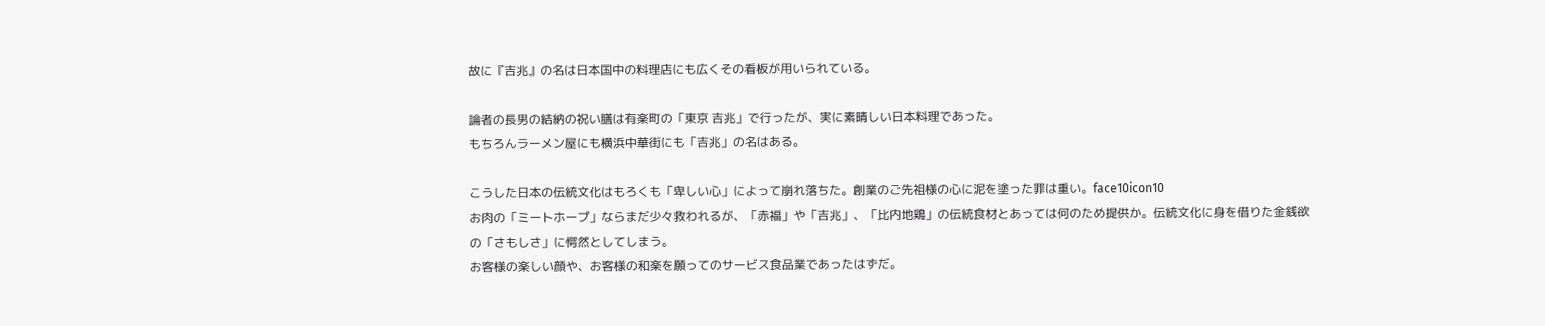故に『吉兆』の名は日本国中の料理店にも広くその看板が用いられている。

論者の長男の結納の祝い膳は有楽町の「東京 吉兆」で行ったが、実に素晴しい日本料理であった。
もちろんラーメン屋にも横浜中華街にも「吉兆」の名はある。

こうした日本の伝統文化はもろくも「卑しい心」によって崩れ落ちた。創業のご先祖様の心に泥を塗った罪は重い。face10icon10
お肉の「ミートホープ」ならまだ少々救われるが、「赤福」や「吉兆」、「比内地鶏」の伝統食材とあっては何のため提供か。伝統文化に身を借りた金銭欲の「さもしさ」に愕然としてしまう。
お客様の楽しい顔や、お客様の和楽を願ってのサービス食品業であったはずだ。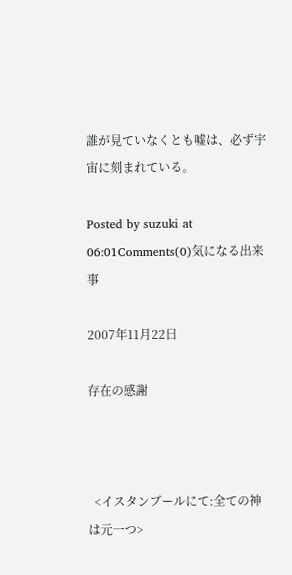誰が見ていなくとも嘘は、必ず宇宙に刻まれている。

Posted by suzuki at 06:01Comments(0)気になる出来事

2007年11月22日

存在の感謝



  <イスタンブールにて:全ての神は元一つ>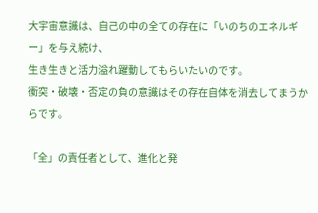大宇宙意識は、自己の中の全ての存在に「いのちのエネルギー」を与え続け、
生き生きと活力溢れ躍動してもらいたいのです。
衝突・破壊・否定の負の意識はその存在自体を消去してまうからです。

「全」の責任者として、進化と発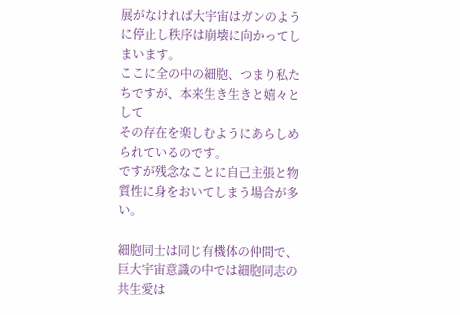展がなければ大宇宙はガンのように停止し秩序は崩壊に向かってしまいます。
ここに全の中の細胞、つまり私たちですが、本来生き生きと嬉々として
その存在を楽しむようにあらしめられているのです。
ですが残念なことに自己主張と物質性に身をおいてしまう場合が多い。

細胞同士は同じ有機体の仲間で、巨大宇宙意識の中では細胞同志の共生愛は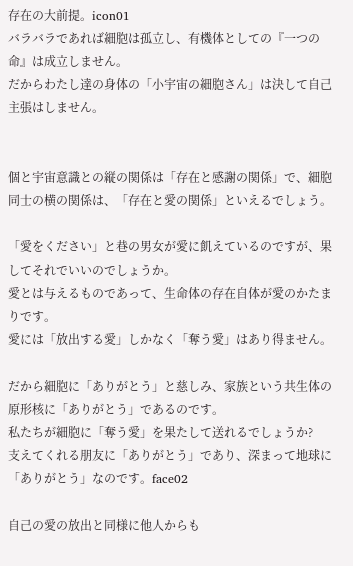存在の大前提。icon01
バラバラであれば細胞は孤立し、有機体としての『一つの命』は成立しません。
だからわたし達の身体の「小宇宙の細胞さん」は決して自己主張はしません。


個と宇宙意識との縦の関係は「存在と感謝の関係」で、細胞同士の横の関係は、「存在と愛の関係」といえるでしょう。

「愛をください」と巷の男女が愛に飢えているのですが、果してそれでいいのでしょうか。
愛とは与えるものであって、生命体の存在自体が愛のかたまりです。
愛には「放出する愛」しかなく「奪う愛」はあり得ません。

だから細胞に「ありがとう」と慈しみ、家族という共生体の原形核に「ありがとう」であるのです。
私たちが細胞に「奪う愛」を果たして送れるでしょうか?
支えてくれる朋友に「ありがとう」であり、深まって地球に「ありがとう」なのです。face02

自己の愛の放出と同様に他人からも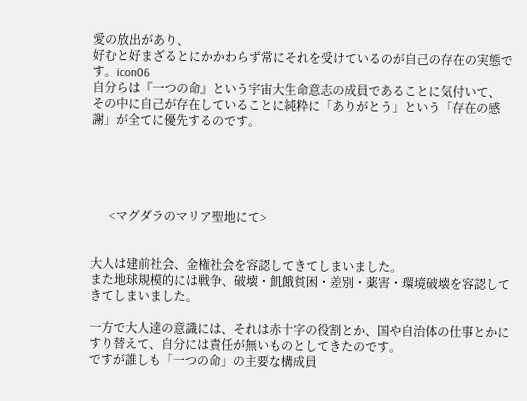愛の放出があり、
好むと好まざるとにかかわらず常にそれを受けているのが自己の存在の実態です。icon06
自分らは『一つの命』という宇宙大生命意志の成員であることに気付いて、
その中に自己が存在していることに純粋に「ありがとう」という「存在の感謝」が全てに優先するのです。





      <マグダラのマリア聖地にて>


大人は建前社会、金権社会を容認してきてしまいました。
また地球規模的には戦争、破壊・飢餓貧困・差別・薬害・環境破壊を容認してきてしまいました。

一方で大人達の意識には、それは赤十字の役割とか、国や自治体の仕事とかにすり替えて、自分には責任が無いものとしてきたのです。
ですが誰しも「一つの命」の主要な構成員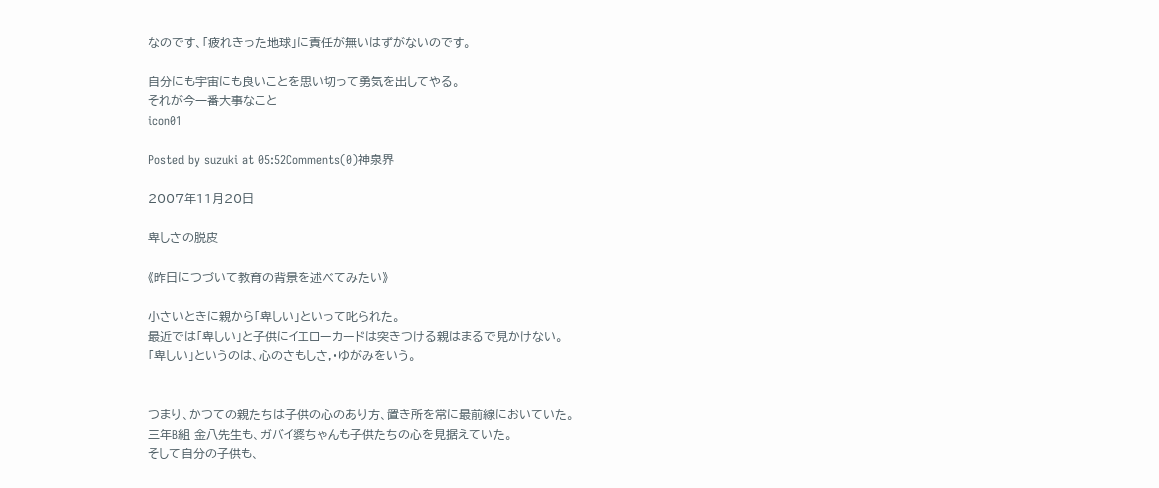なのです、「疲れきった地球」に責任が無いはずがないのです。

自分にも宇宙にも良いことを思い切って勇気を出してやる。
それが今一番大事なこと
icon01

Posted by suzuki at 05:52Comments(0)神泉界

2007年11月20日

卑しさの脱皮

《昨日につづいて教育の背景を述べてみたい》

小さいときに親から「卑しい」といって叱られた。
最近では「卑しい」と子供にイエローカードは突きつける親はまるで見かけない。
「卑しい」というのは、心のさもしさ,・ゆがみをいう。


つまり、かつての親たちは子供の心のあり方、置き所を常に最前線においていた。
三年B組 金八先生も、ガバイ婆ちゃんも子供たちの心を見据えていた。
そして自分の子供も、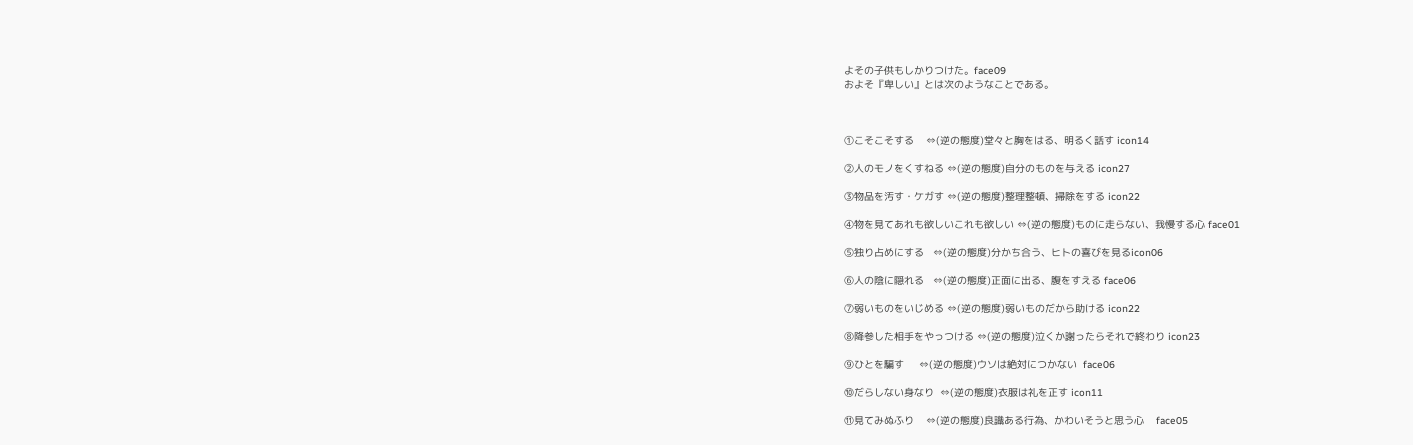よその子供もしかりつけた。face09
およそ『卑しい』とは次のようなことである。



①こそこそする    ⇔(逆の態度)堂々と胸をはる、明るく話す icon14

②人のモノをくすねる ⇔(逆の態度)自分のものを与える icon27

③物品を汚す・ケガす ⇔(逆の態度)整理整頓、掃除をする icon22

④物を見てあれも欲しいこれも欲しい ⇔(逆の態度)ものに走らない、我慢する心 face01

⑤独り占めにする   ⇔(逆の態度)分かち合う、ヒトの喜びを見るicon06

⑥人の陰に隠れる   ⇔(逆の態度)正面に出る、腹をすえる face06

⑦弱いものをいじめる ⇔(逆の態度)弱いものだから助ける icon22

⑧降参した相手をやっつける ⇔(逆の態度)泣くか謝ったらそれで終わり icon23

⑨ひとを騙す     ⇔(逆の態度)ウソは絶対につかない  face06

⑩だらしない身なり  ⇔(逆の態度)衣服は礼を正す icon11

⑪見てみぬふり    ⇔(逆の態度)良識ある行為、かわいそうと思う心    face05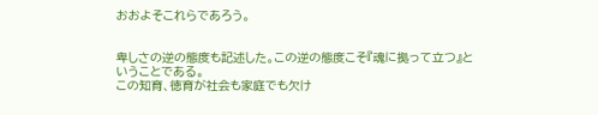おおよそこれらであろう。


卑しさの逆の態度も記述した。この逆の態度こそ『魂に拠って立つ』ということである。
この知育、徳育が社会も家庭でも欠け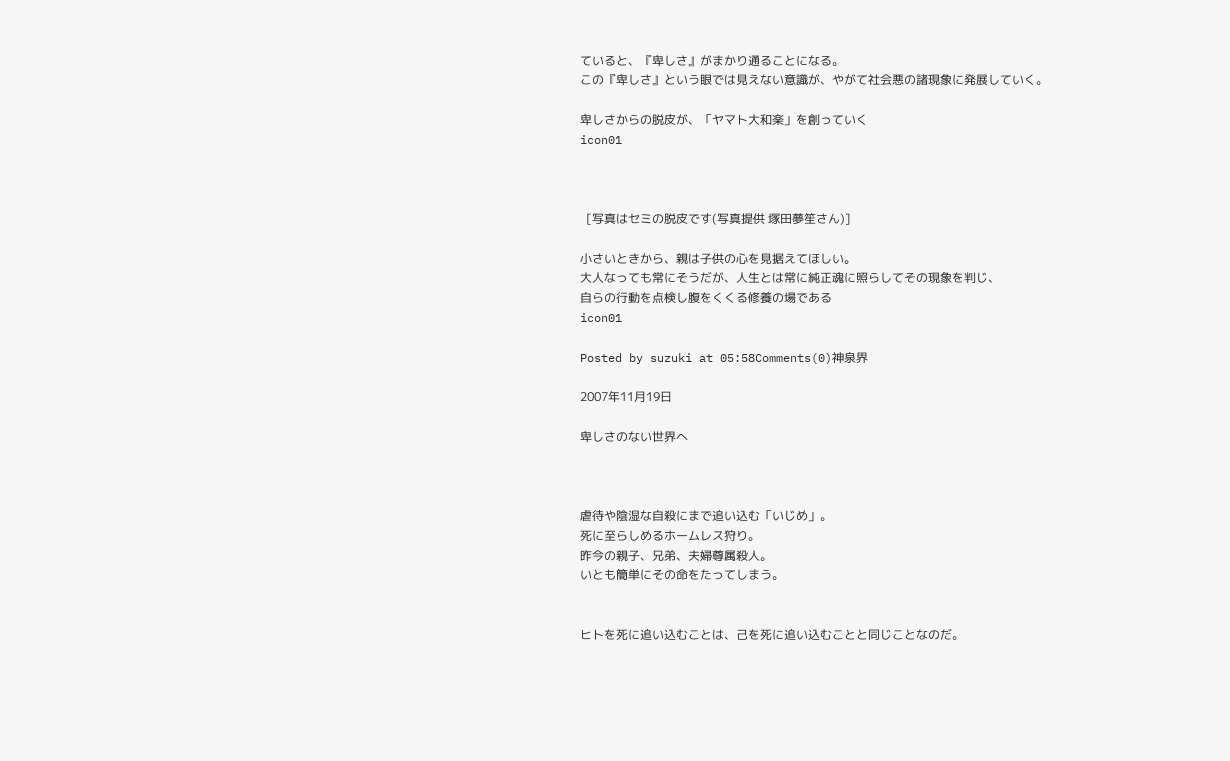ていると、『卑しさ』がまかり通ることになる。
この『卑しさ』という眼では見えない意識が、やがて社会悪の諸現象に発展していく。

卑しさからの脱皮が、「ヤマト大和楽」を創っていく
icon01



  [写真はセミの脱皮です(写真提供 塚田夢笙さん)]

小さいときから、親は子供の心を見据えてほしい。
大人なっても常にそうだが、人生とは常に純正魂に照らしてその現象を判じ、
自らの行動を点検し腹をくくる修養の場である
icon01

Posted by suzuki at 05:58Comments(0)神泉界

2007年11月19日

卑しさのない世界へ



虐待や陰湿な自殺にまで追い込む「いじめ」。
死に至らしめるホームレス狩り。
昨今の親子、兄弟、夫婦尊属殺人。
いとも簡単にその命をたってしまう。


ヒトを死に追い込むことは、己を死に追い込むことと同じことなのだ。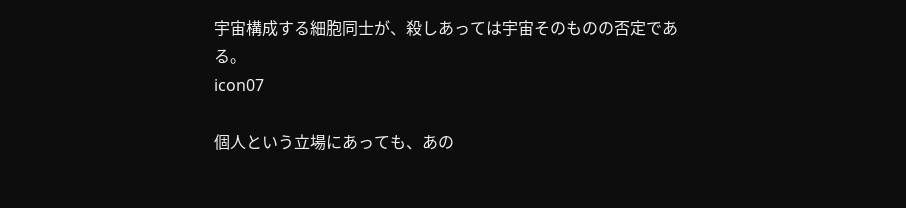宇宙構成する細胞同士が、殺しあっては宇宙そのものの否定である。
icon07

個人という立場にあっても、あの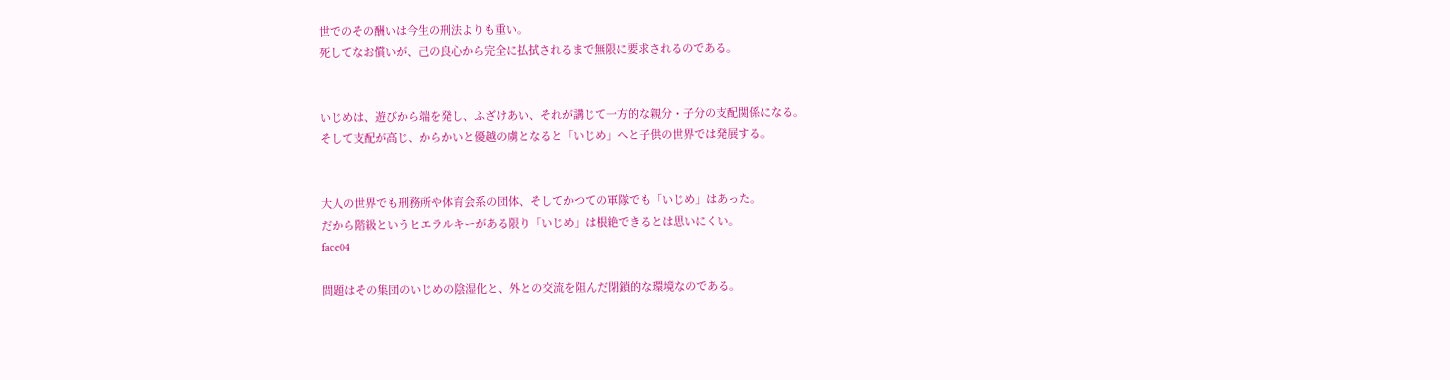世でのその酬いは今生の刑法よりも重い。
死してなお償いが、己の良心から完全に払拭されるまで無限に要求されるのである。


いじめは、遊びから端を発し、ふざけあい、それが講じて一方的な親分・子分の支配関係になる。
そして支配が高じ、からかいと優越の虜となると「いじめ」へと子供の世界では発展する。


大人の世界でも刑務所や体育会系の団体、そしてかつての軍隊でも「いじめ」はあった。
だから階級というヒエラルキーがある限り「いじめ」は根絶できるとは思いにくい。
face04

問題はその集団のいじめの陰湿化と、外との交流を阻んだ閉鎖的な環境なのである。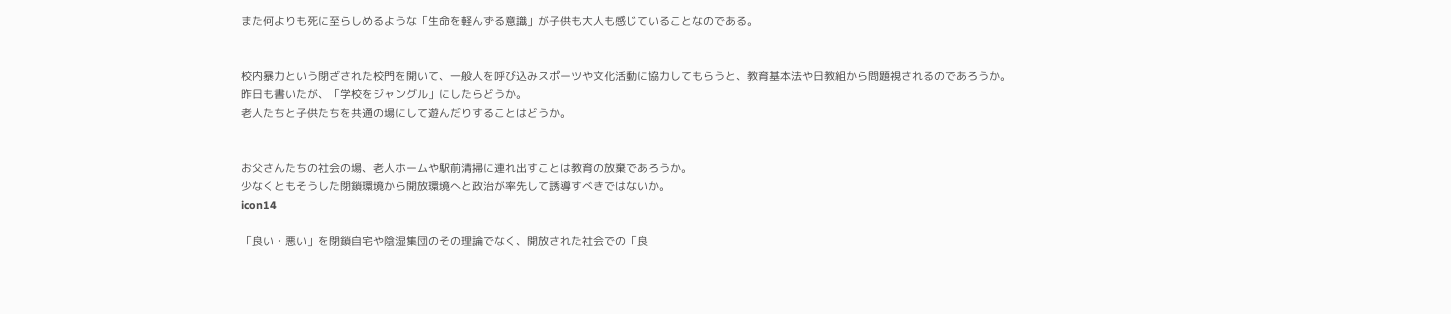また何よりも死に至らしめるような「生命を軽んずる意識」が子供も大人も感じていることなのである。


校内暴力という閉ざされた校門を開いて、一般人を呼び込みスポーツや文化活動に協力してもらうと、教育基本法や日教組から問題視されるのであろうか。
昨日も書いたが、「学校をジャングル」にしたらどうか。
老人たちと子供たちを共通の場にして遊んだりすることはどうか。


お父さんたちの社会の場、老人ホームや駅前清掃に連れ出すことは教育の放棄であろうか。
少なくともそうした閉鎖環境から開放環境へと政治が率先して誘導すべきではないか。
icon14

「良い・悪い」を閉鎖自宅や陰湿集団のその理論でなく、開放された社会での「良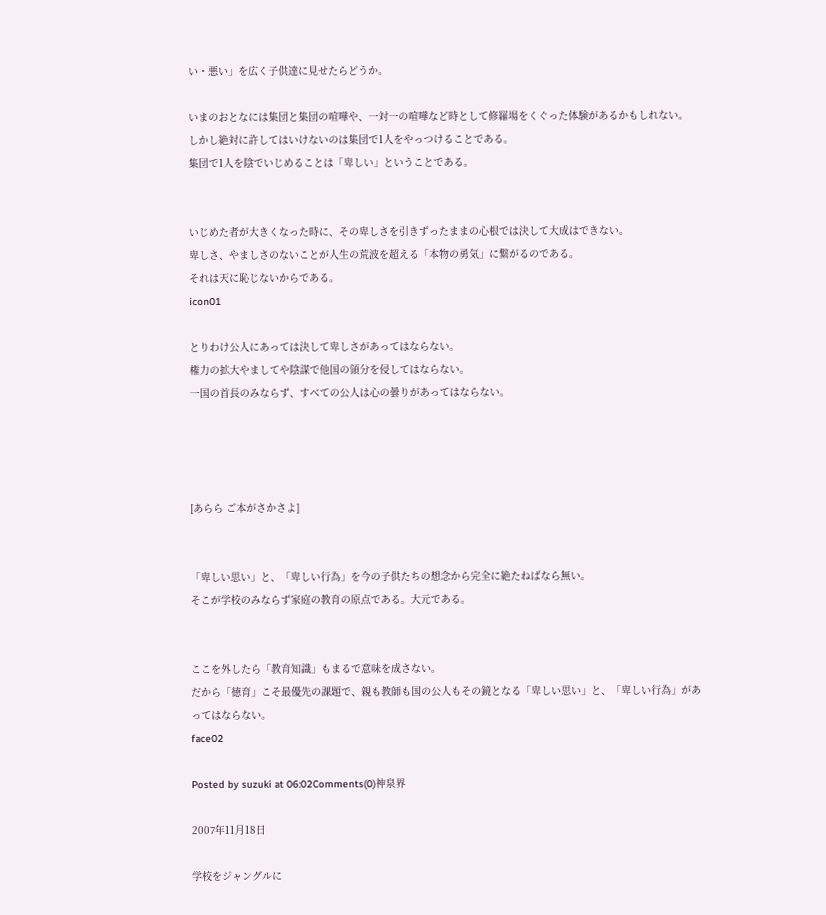い・悪い」を広く子供達に見せたらどうか。

いまのおとなには集団と集団の喧嘩や、一対一の喧嘩など時として修羅場をくぐった体験があるかもしれない。
しかし絶対に許してはいけないのは集団で1人をやっつけることである。
集団で1人を陰でいじめることは「卑しい」ということである。


いじめた者が大きくなった時に、その卑しさを引きずったままの心根では決して大成はできない。
卑しさ、やましさのないことが人生の荒波を超える「本物の勇気」に繋がるのである。
それは天に恥じないからである。
icon01

とりわけ公人にあっては決して卑しさがあってはならない。
権力の拡大やましてや陰謀で他国の領分を侵してはならない。
一国の首長のみならず、すべての公人は心の曇りがあってはならない。




[あらら ご本がさかさよ]


「卑しい思い」と、「卑しい行為」を今の子供たちの想念から完全に絶たねばなら無い。
そこが学校のみならず家庭の教育の原点である。大元である。


ここを外したら「教育知識」もまるで意味を成さない。
だから「徳育」こそ最優先の課題で、親も教師も国の公人もその鏡となる「卑しい思い」と、「卑しい行為」があってはならない。
face02

Posted by suzuki at 06:02Comments(0)神泉界

2007年11月18日

学校をジャングルに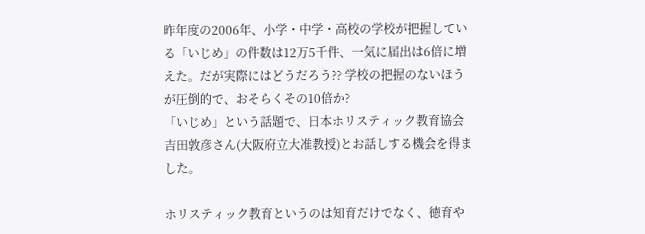昨年度の2006年、小学・中学・高校の学校が把握している「いじめ」の件数は12万5千件、一気に届出は6倍に増えた。だが実際にはどうだろう?? 学校の把握のないほうが圧倒的で、おそらくその10倍か?
「いじめ」という話題で、日本ホリスティック教育協会 吉田敦彦さん(大阪府立大准教授)とお話しする機会を得ました。

ホリスティック教育というのは知育だけでなく、徳育や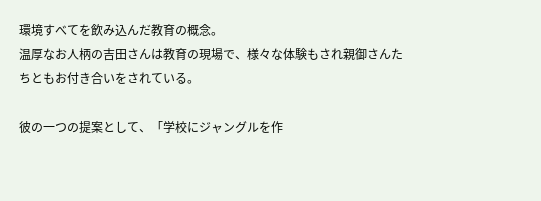環境すべてを飲み込んだ教育の概念。
温厚なお人柄の吉田さんは教育の現場で、様々な体験もされ親御さんたちともお付き合いをされている。

彼の一つの提案として、「学校にジャングルを作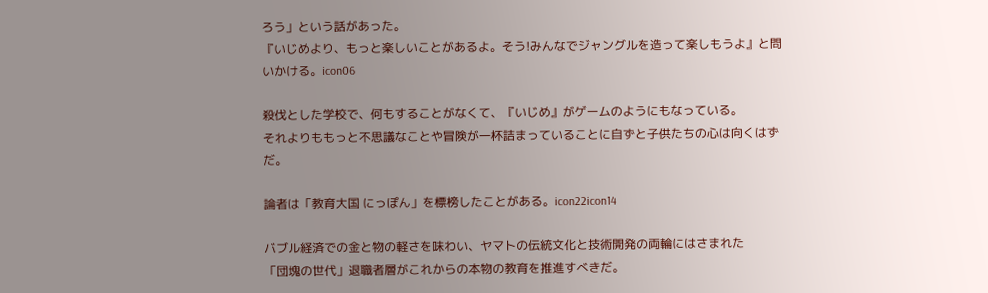ろう」という話があった。
『いじめより、もっと楽しいことがあるよ。そう!みんなでジャングルを造って楽しもうよ』と問いかける。icon06

殺伐とした学校で、何もすることがなくて、『いじめ』がゲームのようにもなっている。
それよりももっと不思議なことや冒険が一杯詰まっていることに自ずと子供たちの心は向くはずだ。

論者は「教育大国 にっぽん」を標榜したことがある。icon22icon14

バブル経済での金と物の軽さを味わい、ヤマトの伝統文化と技術開発の両輪にはさまれた
「団塊の世代」退職者層がこれからの本物の教育を推進すべきだ。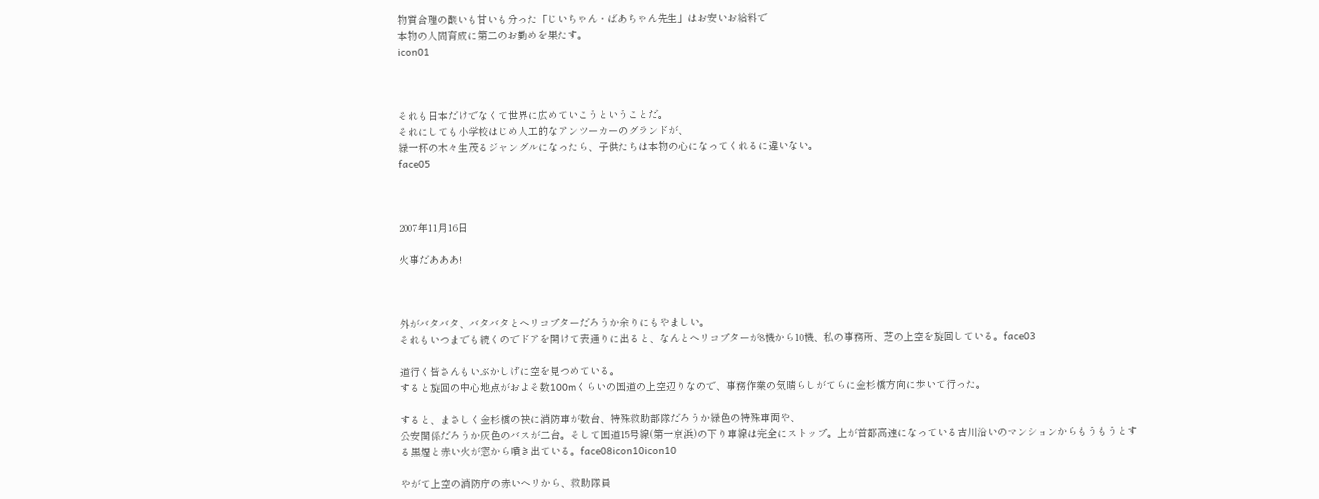物質合理の酸いも甘いも分った「じいちゃん・ばあちゃん先生」はお安いお給料で
本物の人間育成に第二のお勤めを果たす。
icon01



それも日本だけでなくて世界に広めていこうということだ。
それにしても小学校はじめ人工的なアンツーカーのグランドが、
緑一杯の木々生茂るジャングルになったら、子供たちは本物の心になってくれるに違いない。
face05



2007年11月16日

火事だあああ!



外がバタバタ、バタバタとヘリコプターだろうか余りにもやましい。
それもいつまでも続くのでドアを開けて表通りに出ると、なんとヘリコプターが8機から10機、私の事務所、芝の上空を旋回している。face03

道行く皆さんもいぶかしげに空を見つめている。
すると旋回の中心地点がおよそ数100mくらいの国道の上空辺りなので、事務作業の気晴らしがてらに金杉橋方向に歩いて行った。

すると、まさしく金杉橋の袂に消防車が数台、特殊救助部隊だろうか緑色の特殊車両や、
公安関係だろうか灰色のバスが二台。そして国道15号線(第一京浜)の下り車線は完全にストップ。上が首都高速になっている古川沿いのマンションからもうもうとする黒煙と赤い火が窓から噴き出ている。face08icon10icon10

やがて上空の消防庁の赤いヘリから、救助隊員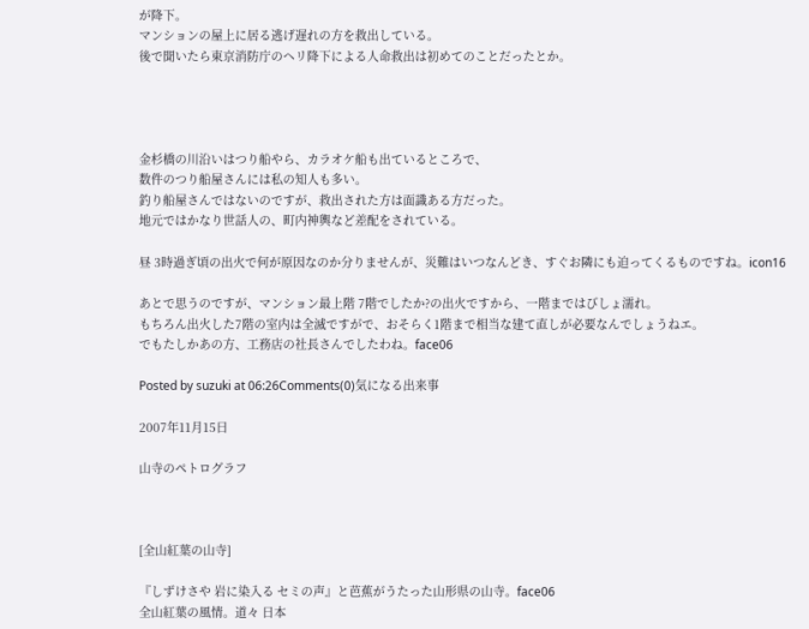が降下。
マンションの屋上に居る逃げ遅れの方を救出している。
後で聞いたら東京消防庁のヘリ降下による人命救出は初めてのことだったとか。




金杉橋の川沿いはつり船やら、カラオケ船も出ているところで、
数件のつり船屋さんには私の知人も多い。
釣り船屋さんではないのですが、救出された方は面識ある方だった。
地元ではかなり世話人の、町内神輿など差配をされている。

昼 3時過ぎ頃の出火で何が原因なのか分りませんが、災難はいつなんどき、すぐお隣にも迫ってくるものですね。icon16

あとで思うのですが、マンション最上階 7階でしたか?の出火ですから、一階まではびしょ濡れ。
もちろん出火した7階の室内は全滅ですがで、おそらく1階まで相当な建て直しが必要なんでしょうねエ。
でもたしかあの方、工務店の社長さんでしたわね。face06

Posted by suzuki at 06:26Comments(0)気になる出来事

2007年11月15日

山寺のペトログラフ



[全山紅葉の山寺]

『しずけさや 岩に染入る セミの声』と芭蕉がうたった山形県の山寺。face06
全山紅葉の風情。道々 日本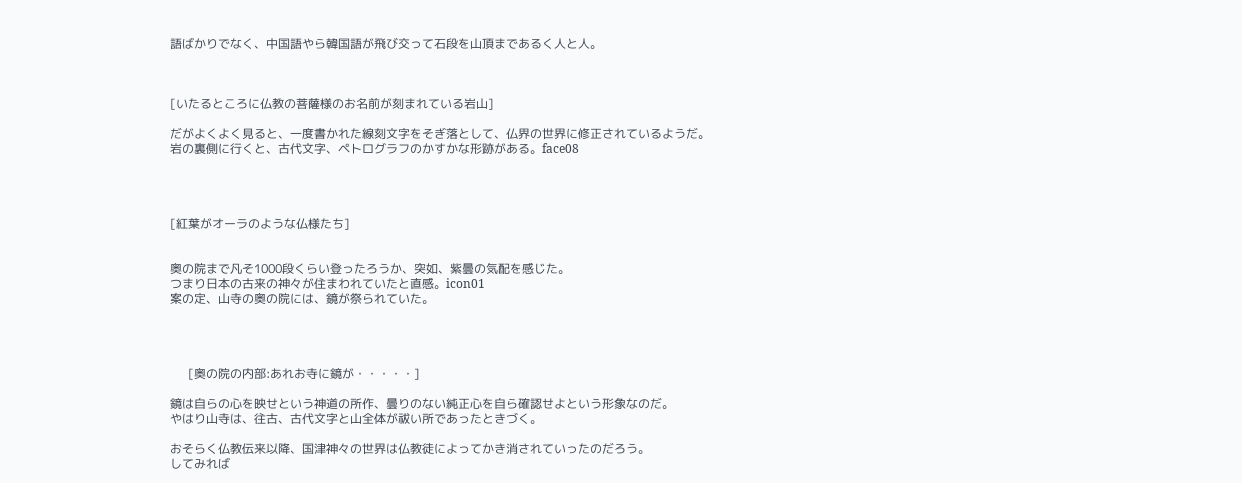語ばかりでなく、中国語やら韓国語が飛び交って石段を山頂まであるく人と人。



[いたるところに仏教の菩薩様のお名前が刻まれている岩山]

だがよくよく見ると、一度書かれた線刻文字をそぎ落として、仏界の世界に修正されているようだ。
岩の裏側に行くと、古代文字、ペトログラフのかすかな形跡がある。face08




[紅葉がオーラのような仏様たち]


奥の院まで凡そ1000段くらい登ったろうか、突如、紫曇の気配を感じた。
つまり日本の古来の神々が住まわれていたと直感。icon01
案の定、山寺の奥の院には、鏡が祭られていた。




      [奥の院の内部:あれお寺に鏡が・・・・・]

鏡は自らの心を映せという神道の所作、曇りのない純正心を自ら確認せよという形象なのだ。
やはり山寺は、往古、古代文字と山全体が祓い所であったときづく。

おそらく仏教伝来以降、国津神々の世界は仏教徒によってかき消されていったのだろう。
してみれば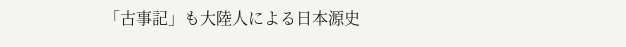「古事記」も大陸人による日本源史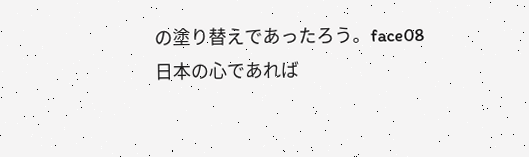の塗り替えであったろう。face08
日本の心であれば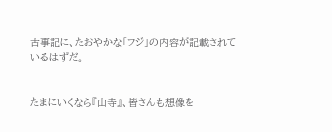古事記に、たおやかな「フジ」の内容が記載されているはずだ。


たまにいくなら『山寺』、皆さんも想像を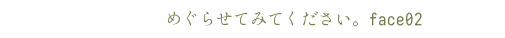めぐらせてみてください。face02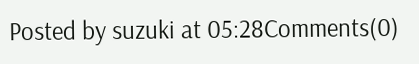Posted by suzuki at 05:28Comments(0)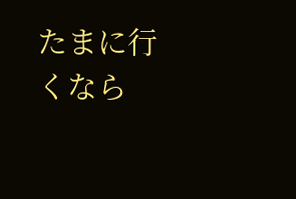たまに行くなら